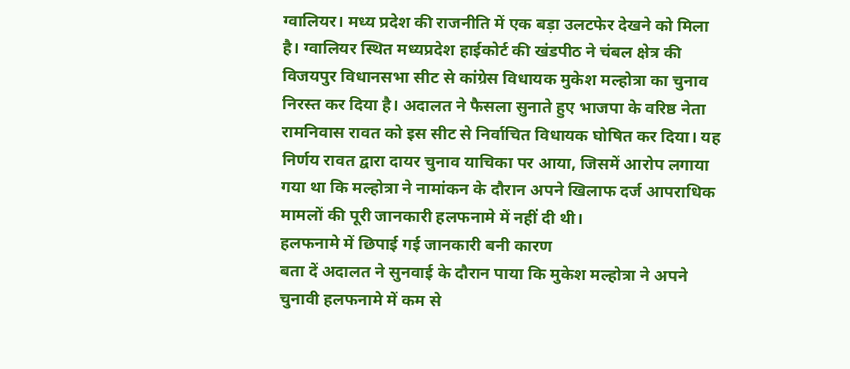ग्वालियर। मध्य प्रदेश की राजनीति में एक बड़ा उलटफेर देखने को मिला है। ग्वालियर स्थित मध्यप्रदेश हाईकोर्ट की खंडपीठ ने चंबल क्षेत्र की विजयपुर विधानसभा सीट से कांग्रेस विधायक मुकेश मल्होत्रा का चुनाव निरस्त कर दिया है। अदालत ने फैसला सुनाते हुए भाजपा के वरिष्ठ नेता रामनिवास रावत को इस सीट से निर्वाचित विधायक घोषित कर दिया। यह निर्णय रावत द्वारा दायर चुनाव याचिका पर आया, जिसमें आरोप लगाया गया था कि मल्होत्रा ने नामांकन के दौरान अपने खिलाफ दर्ज आपराधिक मामलों की पूरी जानकारी हलफनामे में नहीं दी थी।
हलफनामे में छिपाई गई जानकारी बनी कारण
बता दें अदालत ने सुनवाई के दौरान पाया कि मुकेश मल्होत्रा ने अपने चुनावी हलफनामे में कम से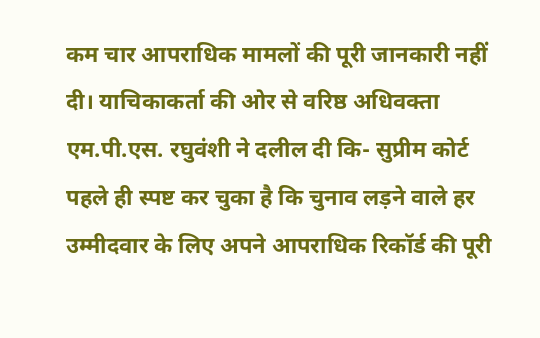कम चार आपराधिक मामलों की पूरी जानकारी नहीं दी। याचिकाकर्ता की ओर से वरिष्ठ अधिवक्ता एम.पी.एस. रघुवंशी ने दलील दी कि- सुप्रीम कोर्ट पहले ही स्पष्ट कर चुका है कि चुनाव लड़ने वाले हर उम्मीदवार के लिए अपने आपराधिक रिकॉर्ड की पूरी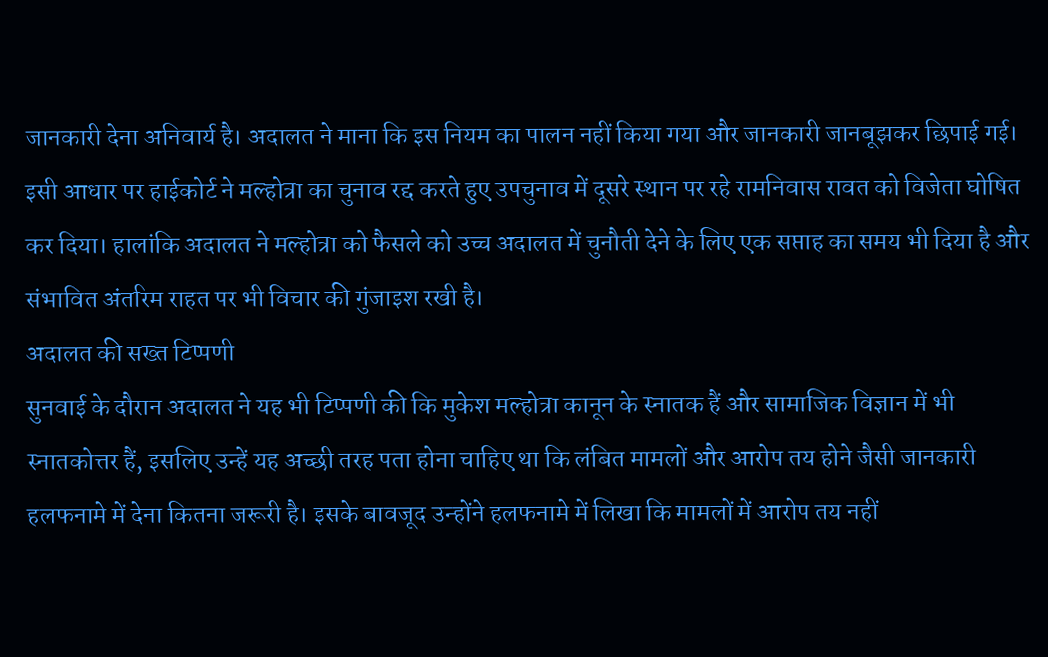जानकारी देना अनिवार्य है। अदालत ने माना कि इस नियम का पालन नहीं किया गया और जानकारी जानबूझकर छिपाई गई। इसी आधार पर हाईकोर्ट ने मल्होत्रा का चुनाव रद्द करते हुए उपचुनाव में दूसरे स्थान पर रहे रामनिवास रावत को विजेता घोषित कर दिया। हालांकि अदालत ने मल्होत्रा को फैसले को उच्च अदालत में चुनौती देने के लिए एक सप्ताह का समय भी दिया है और संभावित अंतरिम राहत पर भी विचार की गुंजाइश रखी है।
अदालत की सख्त टिप्पणी
सुनवाई के दौरान अदालत ने यह भी टिप्पणी की कि मुकेश मल्होत्रा कानून के स्नातक हैं और सामाजिक विज्ञान में भी स्नातकोत्तर हैं, इसलिए उन्हें यह अच्छी तरह पता होना चाहिए था कि लंबित मामलों और आरोप तय होने जैसी जानकारी हलफनामे में देना कितना जरूरी है। इसके बावजूद उन्होंने हलफनामे में लिखा कि मामलों में आरोप तय नहीं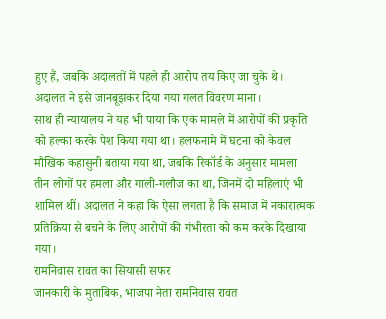हुए हैं, जबकि अदालतों में पहले ही आरोप तय किए जा चुके थे। अदालत ने इसे जानबूझकर दिया गया गलत विवरण माना।
साथ ही न्यायालय ने यह भी पाया कि एक मामले में आरोपों की प्रकृति को हल्का करके पेश किया गया था। हलफनामे में घटना को केवल मौखिक कहासुनी बताया गया था, जबकि रिकॉर्ड के अनुसार मामला तीन लोगों पर हमला और गाली-गलौज का था, जिनमें दो महिलाएं भी शामिल थीं। अदालत ने कहा कि ऐसा लगता है कि समाज में नकारात्मक प्रतिक्रिया से बचने के लिए आरोपों की गंभीरता को कम करके दिखाया गया।
रामनिवास रावत का सियासी सफर
जानकारी के मुताबिक, भाजपा नेता रामनिवास रावत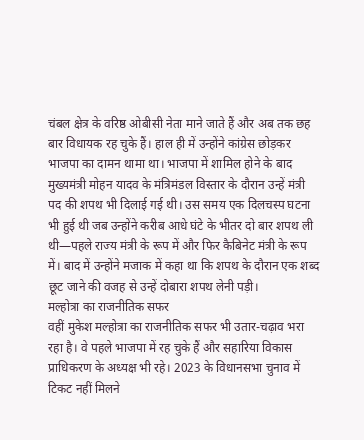चंबल क्षेत्र के वरिष्ठ ओबीसी नेता माने जाते हैं और अब तक छह बार विधायक रह चुके हैं। हाल ही में उन्होंने कांग्रेस छोड़कर भाजपा का दामन थामा था। भाजपा में शामिल होने के बाद मुख्यमंत्री मोहन यादव के मंत्रिमंडल विस्तार के दौरान उन्हें मंत्री पद की शपथ भी दिलाई गई थी। उस समय एक दिलचस्प घटना भी हुई थी जब उन्होंने करीब आधे घंटे के भीतर दो बार शपथ ली थी—पहले राज्य मंत्री के रूप में और फिर कैबिनेट मंत्री के रूप में। बाद में उन्होंने मजाक में कहा था कि शपथ के दौरान एक शब्द छूट जाने की वजह से उन्हें दोबारा शपथ लेनी पड़ी।
मल्होत्रा का राजनीतिक सफर
वहीं मुकेश मल्होत्रा का राजनीतिक सफर भी उतार-चढ़ाव भरा रहा है। वे पहले भाजपा में रह चुके हैं और सहारिया विकास प्राधिकरण के अध्यक्ष भी रहे। 2023 के विधानसभा चुनाव में टिकट नहीं मिलने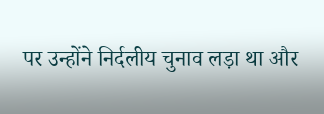पर उन्होंने निर्दलीय चुनाव लड़ा था और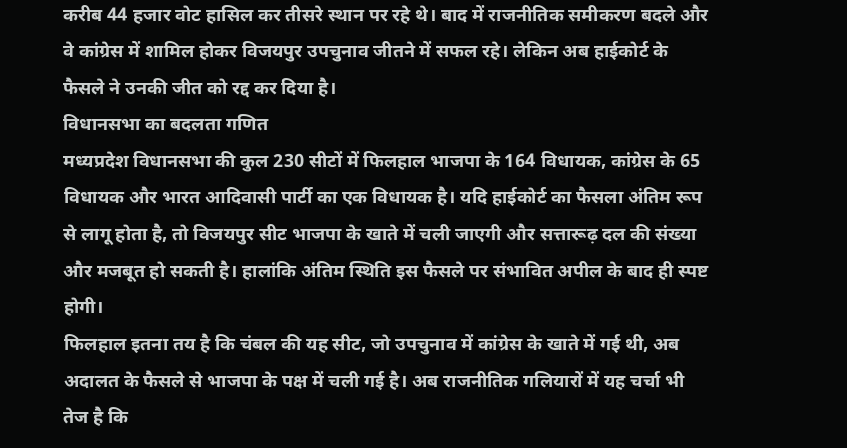करीब 44 हजार वोट हासिल कर तीसरे स्थान पर रहे थे। बाद में राजनीतिक समीकरण बदले और वे कांग्रेस में शामिल होकर विजयपुर उपचुनाव जीतने में सफल रहे। लेकिन अब हाईकोर्ट के फैसले ने उनकी जीत को रद्द कर दिया है।
विधानसभा का बदलता गणित
मध्यप्रदेश विधानसभा की कुल 230 सीटों में फिलहाल भाजपा के 164 विधायक, कांग्रेस के 65 विधायक और भारत आदिवासी पार्टी का एक विधायक है। यदि हाईकोर्ट का फैसला अंतिम रूप से लागू होता है, तो विजयपुर सीट भाजपा के खाते में चली जाएगी और सत्तारूढ़ दल की संख्या और मजबूत हो सकती है। हालांकि अंतिम स्थिति इस फैसले पर संभावित अपील के बाद ही स्पष्ट होगी।
फिलहाल इतना तय है कि चंबल की यह सीट, जो उपचुनाव में कांग्रेस के खाते में गई थी, अब अदालत के फैसले से भाजपा के पक्ष में चली गई है। अब राजनीतिक गलियारों में यह चर्चा भी तेज है कि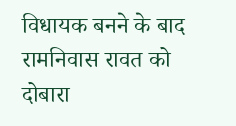विधायक बनने के बाद रामनिवास रावत को दोबारा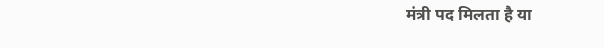मंत्री पद मिलता है या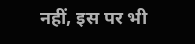नहीं, इस पर भी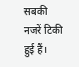सबकी नजरें टिकी हुई हैं।